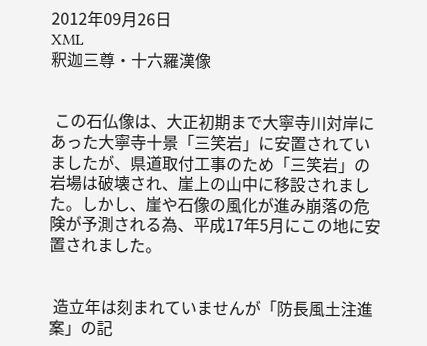2012年09月26日
XML
釈迦三尊・十六羅漢像


 この石仏像は、大正初期まで大寧寺川対岸にあった大寧寺十景「三笑岩」に安置されていましたが、県道取付工事のため「三笑岩」の岩場は破壊され、崖上の山中に移設されました。しかし、崖や石像の風化が進み崩落の危険が予測される為、平成17年5月にこの地に安置されました。


 造立年は刻まれていませんが「防長風土注進案」の記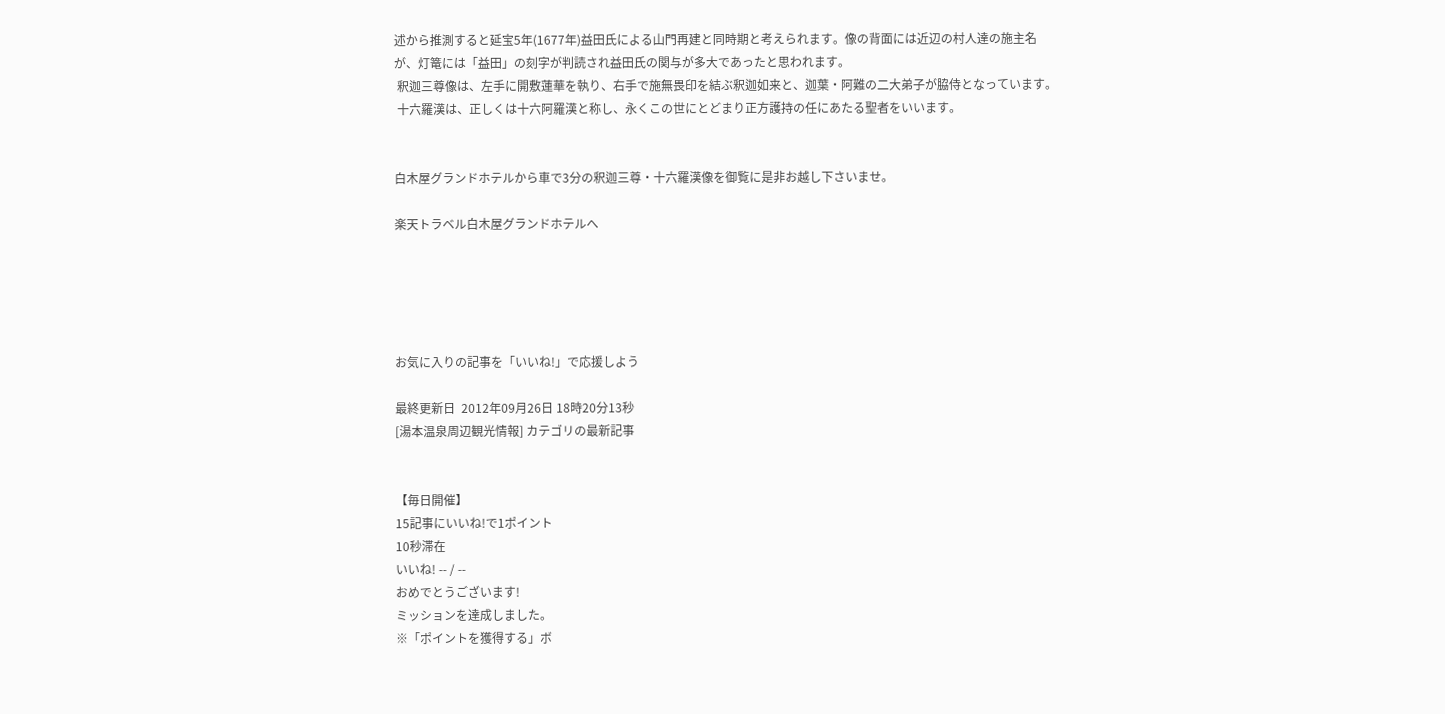述から推測すると延宝5年(1677年)益田氏による山門再建と同時期と考えられます。像の背面には近辺の村人達の施主名が、灯篭には「益田」の刻字が判読され益田氏の関与が多大であったと思われます。
 釈迦三尊像は、左手に開敷蓮華を執り、右手で施無畏印を結ぶ釈迦如来と、迦葉・阿難の二大弟子が脇侍となっています。
 十六羅漢は、正しくは十六阿羅漢と称し、永くこの世にとどまり正方護持の任にあたる聖者をいいます。


白木屋グランドホテルから車で3分の釈迦三尊・十六羅漢像を御覧に是非お越し下さいませ。

楽天トラベル白木屋グランドホテルへ





お気に入りの記事を「いいね!」で応援しよう

最終更新日  2012年09月26日 18時20分13秒
[湯本温泉周辺観光情報] カテゴリの最新記事


【毎日開催】
15記事にいいね!で1ポイント
10秒滞在
いいね! -- / --
おめでとうございます!
ミッションを達成しました。
※「ポイントを獲得する」ボ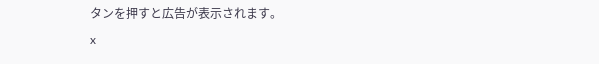タンを押すと広告が表示されます。
x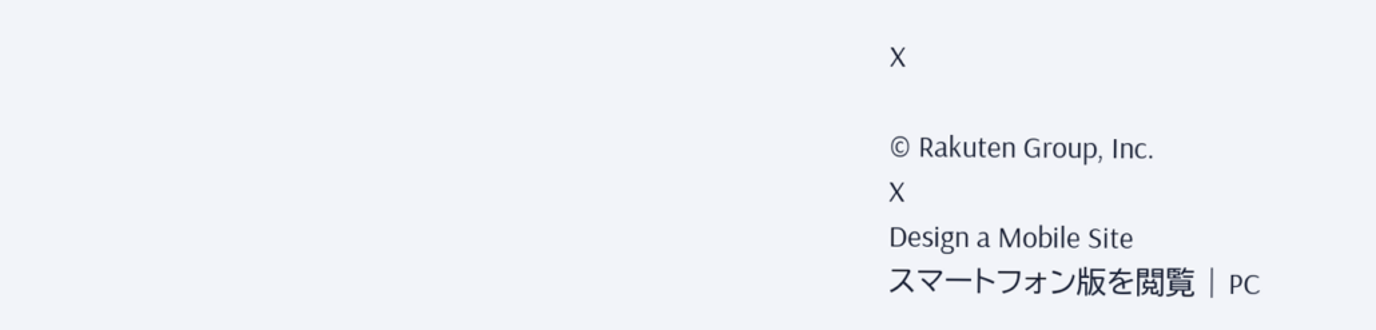X

© Rakuten Group, Inc.
X
Design a Mobile Site
スマートフォン版を閲覧 | PC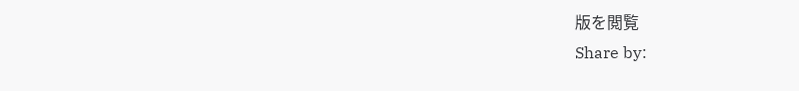版を閲覧
Share by: